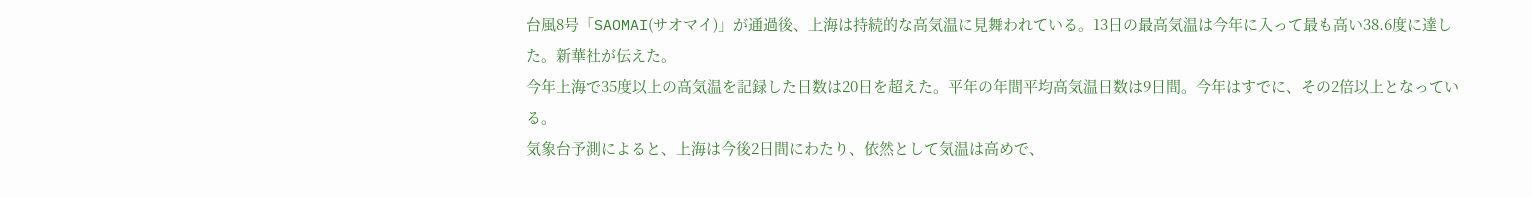台風8号「SAOMAI(サオマイ)」が通過後、上海は持続的な高気温に見舞われている。13日の最高気温は今年に入って最も高い38.6度に達した。新華社が伝えた。
今年上海で35度以上の高気温を記録した日数は20日を超えた。平年の年間平均高気温日数は9日間。今年はすでに、その2倍以上となっている。
気象台予測によると、上海は今後2日間にわたり、依然として気温は高めで、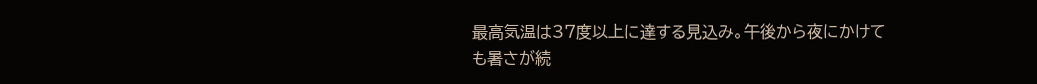最高気温は37度以上に達する見込み。午後から夜にかけても暑さが続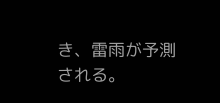き、雷雨が予測される。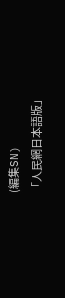(編集SN)
「人民網日本語版」